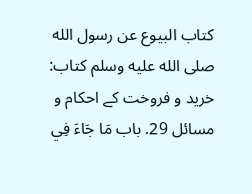كتاب البيوع عن رسول الله صلى الله عليه وسلم کتاب: خرید و فروخت کے احکام و مسائل 29. باب مَا جَاءَ فِي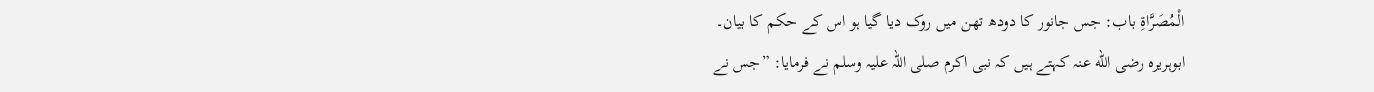الْمُصَرَّاةِ باب: جس جانور کا دودھ تھن میں روک دیا گیا ہو اس کے حکم کا بیان۔
ابوہریرہ رضی الله عنہ کہتے ہیں کہ نبی اکرم صلی اللہ علیہ وسلم نے فرمایا: ”جس نے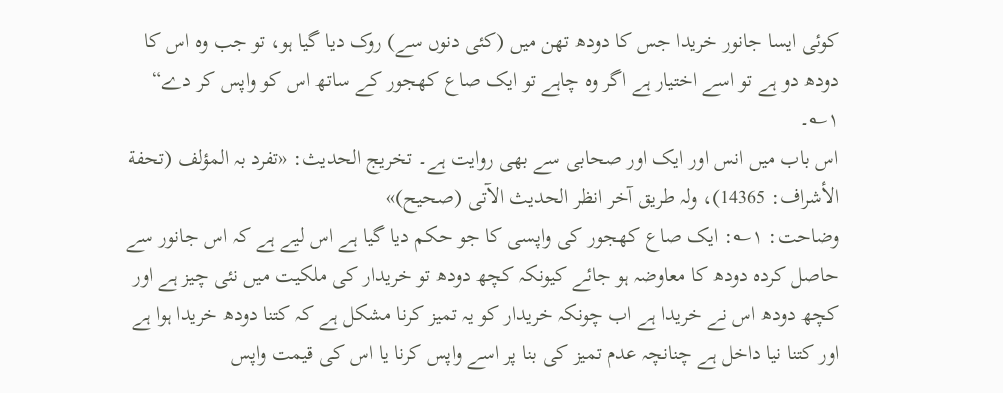کوئی ایسا جانور خریدا جس کا دودھ تھن میں (کئی دنوں سے) روک دیا گیا ہو، تو جب وہ اس کا دودھ دو ہے تو اسے اختیار ہے اگر وہ چاہے تو ایک صاع کھجور کے ساتھ اس کو واپس کر دے“ ۱؎۔
اس باب میں انس اور ایک اور صحابی سے بھی روایت ہے۔ تخریج الحدیث: «تفرد بہ المؤلف (تحفة الأشراف: 14365)، ولہ طریق آخر انظر الحدیث الآتی (صحیح)»
وضاحت: ۱؎: ایک صاع کھجور کی واپسی کا جو حکم دیا گیا ہے اس لیے ہے کہ اس جانور سے حاصل کردہ دودھ کا معاوضہ ہو جائے کیونکہ کچھ دودھ تو خریدار کی ملکیت میں نئی چیز ہے اور کچھ دودھ اس نے خریدا ہے اب چونکہ خریدار کو یہ تمیز کرنا مشکل ہے کہ کتنا دودھ خریدا ہوا ہے اور کتنا نیا داخل ہے چنانچہ عدم تمیز کی بنا پر اسے واپس کرنا یا اس کی قیمت واپس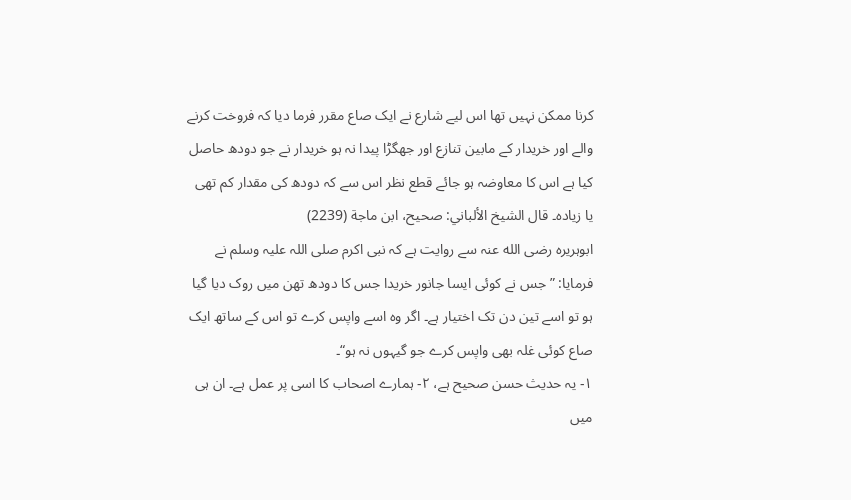کرنا ممکن نہیں تھا اس لیے شارع نے ایک صاع مقرر فرما دیا کہ فروخت کرنے والے اور خریدار کے مابین تنازع اور جھگڑا پیدا نہ ہو خریدار نے جو دودھ حاصل کیا ہے اس کا معاوضہ ہو جائے قطع نظر اس سے کہ دودھ کی مقدار کم تھی یا زیادہ۔ قال الشيخ الألباني: صحيح، ابن ماجة (2239)
ابوہریرہ رضی الله عنہ سے روایت ہے کہ نبی اکرم صلی اللہ علیہ وسلم نے فرمایا: ”جس نے کوئی ایسا جانور خریدا جس کا دودھ تھن میں روک دیا گیا ہو تو اسے تین دن تک اختیار ہے۔ اگر وہ اسے واپس کرے تو اس کے ساتھ ایک صاع کوئی غلہ بھی واپس کرے جو گیہوں نہ ہو“۔
۱- یہ حدیث حسن صحیح ہے، ۲- ہمارے اصحاب کا اسی پر عمل ہے۔ ان ہی میں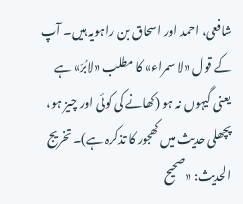شافعی، احمد اور اسحاق بن راہویہ ہیں۔ آپ کے قول «لا سمراء» کا مطلب «لابُرّ» ہے یعنی گیہوں نہ ہو (کھانے کی کوئی اور چیز ہو، پچھلی حدیث میں کھجور کا تذکرہ ہے)۔ تخریج الحدیث: «صحیح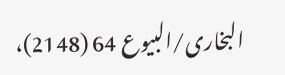البخاری/البیوع 64 (2148)،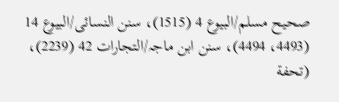صحیح مسلم/البیوع 4 (1515)، سنن النسائی/البیوع 14 (4493، 4494)، سنن ابن ماجہ/التجارات 42 (2239)، (تحفة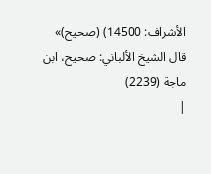الأشراف: 14500) (صحیح)»
قال الشيخ الألباني: صحيح، ابن ماجة (2239)
|